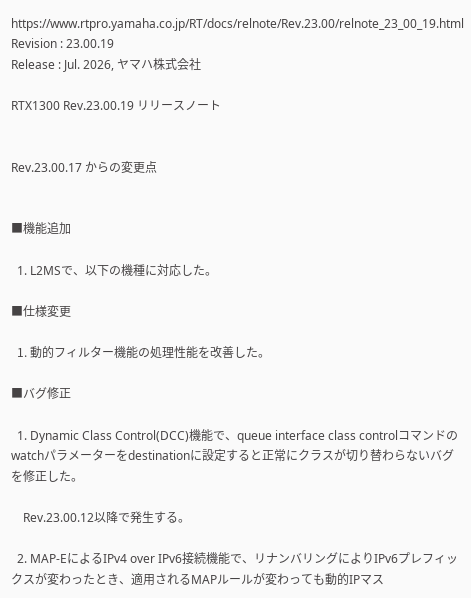https://www.rtpro.yamaha.co.jp/RT/docs/relnote/Rev.23.00/relnote_23_00_19.html
Revision : 23.00.19
Release : Jul. 2026, ヤマハ株式会社

RTX1300 Rev.23.00.19 リリースノート


Rev.23.00.17 からの変更点


■機能追加

  1. L2MSで、以下の機種に対応した。

■仕様変更

  1. 動的フィルター機能の処理性能を改善した。

■バグ修正

  1. Dynamic Class Control(DCC)機能で、queue interface class controlコマンドのwatchパラメーターをdestinationに設定すると正常にクラスが切り替わらないバグを修正した。

    Rev.23.00.12以降で発生する。

  2. MAP-EによるIPv4 over IPv6接続機能で、リナンバリングによりIPv6プレフィックスが変わったとき、適用されるMAPルールが変わっても動的IPマス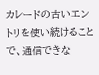カレードの古いエントリを使い続けることで、通信できな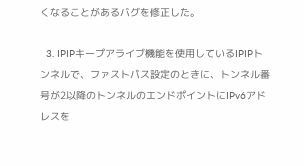くなることがあるバグを修正した。

  3. IPIPキープアライブ機能を使用しているIPIPトンネルで、ファストパス設定のときに、トンネル番号が2以降のトンネルのエンドポイントにIPv6アドレスを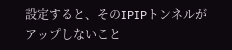設定すると、そのIPIPトンネルがアップしないこと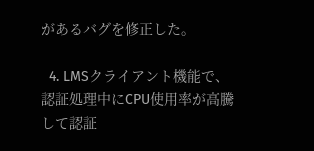があるバグを修正した。

  4. LMSクライアント機能で、認証処理中にCPU使用率が高騰して認証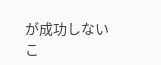が成功しないこ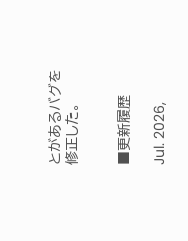とがあるバグを修正した。


■更新履歴

Jul. 2026,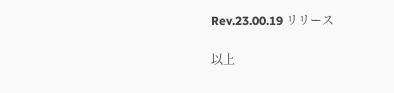Rev.23.00.19 リリース

以上